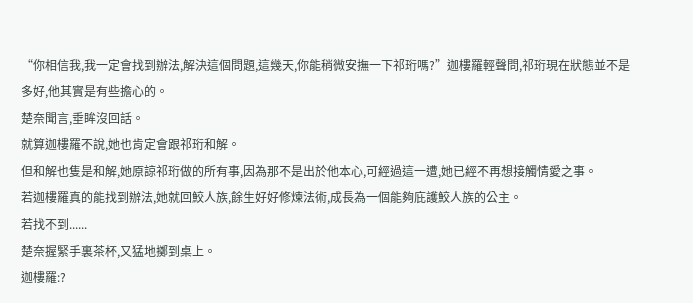“你相信我,我一定會找到辦法,解決這個問題,這幾天,你能稍微安撫一下祁珩嗎?”迦樓羅輕聲問,祁珩現在狀態並不是多好,他其實是有些擔心的。
楚奈聞言,垂眸沒回話。
就算迦樓羅不說,她也肯定會跟祁珩和解。
但和解也隻是和解,她原諒祁珩做的所有事,因為那不是出於他本心,可經過這一遭,她已經不再想接觸情愛之事。
若迦樓羅真的能找到辦法,她就回鮫人族,餘生好好修煉法術,成長為一個能夠庇護鮫人族的公主。
若找不到......
楚奈握緊手裏茶杯,又猛地擲到桌上。
迦樓羅:?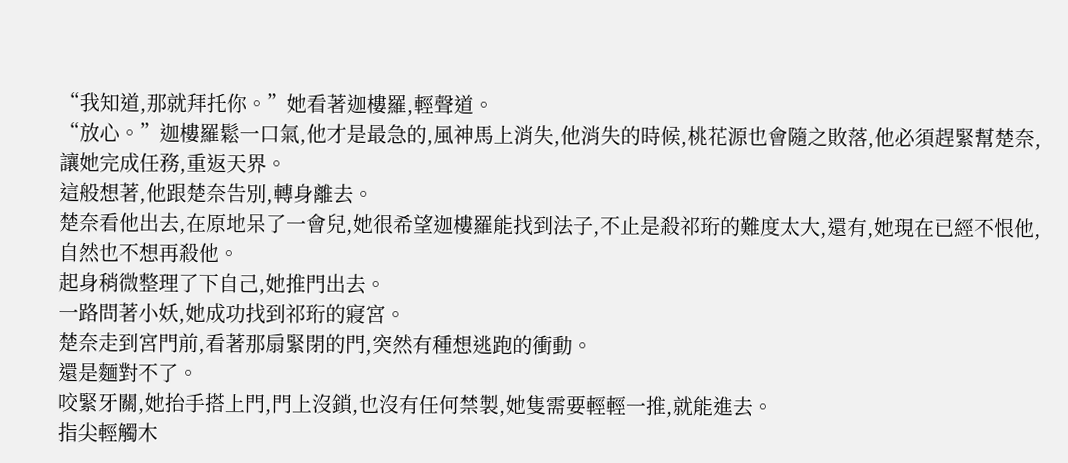“我知道,那就拜托你。”她看著迦樓羅,輕聲道。
“放心。”迦樓羅鬆一口氣,他才是最急的,風神馬上消失,他消失的時候,桃花源也會隨之敗落,他必須趕緊幫楚奈,讓她完成任務,重返天界。
這般想著,他跟楚奈告別,轉身離去。
楚奈看他出去,在原地呆了一會兒,她很希望迦樓羅能找到法子,不止是殺祁珩的難度太大,還有,她現在已經不恨他,自然也不想再殺他。
起身稍微整理了下自己,她推門出去。
一路問著小妖,她成功找到祁珩的寢宮。
楚奈走到宮門前,看著那扇緊閉的門,突然有種想逃跑的衝動。
還是麵對不了。
咬緊牙關,她抬手搭上門,門上沒鎖,也沒有任何禁製,她隻需要輕輕一推,就能進去。
指尖輕觸木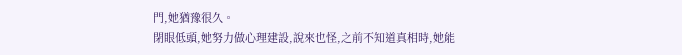門,她猶豫很久。
閉眼低頭,她努力做心理建設,說來也怪,之前不知道真相時,她能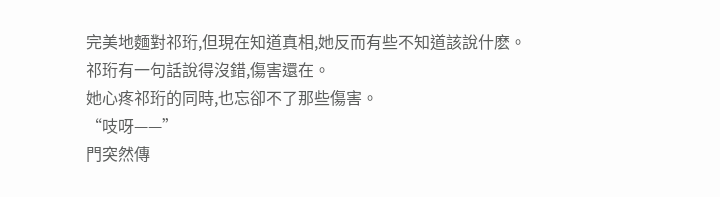完美地麵對祁珩,但現在知道真相,她反而有些不知道該說什麽。
祁珩有一句話說得沒錯,傷害還在。
她心疼祁珩的同時,也忘卻不了那些傷害。
“吱呀——”
門突然傳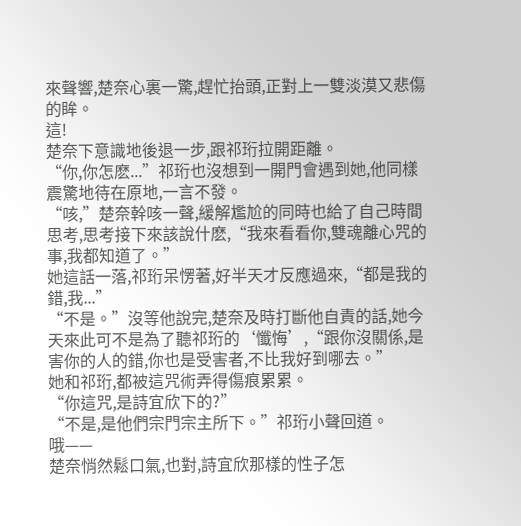來聲響,楚奈心裏一驚,趕忙抬頭,正對上一雙淡漠又悲傷的眸。
這!
楚奈下意識地後退一步,跟祁珩拉開距離。
“你,你怎麽...”祁珩也沒想到一開門會遇到她,他同樣震驚地待在原地,一言不發。
“咳,”楚奈幹咳一聲,緩解尷尬的同時也給了自己時間思考,思考接下來該說什麽,“我來看看你,雙魂離心咒的事,我都知道了。”
她這話一落,祁珩呆愣著,好半天才反應過來,“都是我的錯,我...”
“不是。”沒等他說完,楚奈及時打斷他自責的話,她今天來此可不是為了聽祁珩的‘懺悔’,“跟你沒關係,是害你的人的錯,你也是受害者,不比我好到哪去。”
她和祁珩,都被這咒術弄得傷痕累累。
“你這咒,是詩宜欣下的?”
“不是,是他們宗門宗主所下。”祁珩小聲回道。
哦——
楚奈悄然鬆口氣,也對,詩宜欣那樣的性子怎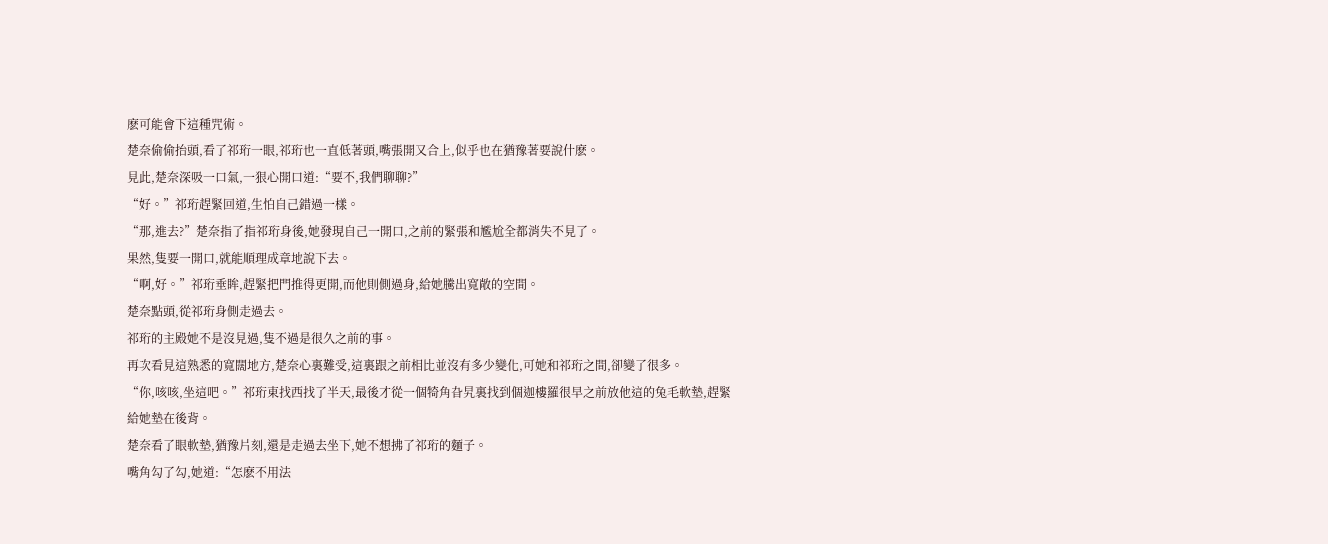麽可能會下這種咒術。
楚奈偷偷抬頭,看了祁珩一眼,祁珩也一直低著頭,嘴張開又合上,似乎也在猶豫著要說什麽。
見此,楚奈深吸一口氣,一狠心開口道:“要不,我們聊聊?”
“好。”祁珩趕緊回道,生怕自己錯過一樣。
“那,進去?”楚奈指了指祁珩身後,她發現自己一開口,之前的緊張和尷尬全都消失不見了。
果然,隻要一開口,就能順理成章地說下去。
“啊,好。”祁珩垂眸,趕緊把門推得更開,而他則側過身,給她騰出寬敞的空間。
楚奈點頭,從祁珩身側走過去。
祁珩的主殿她不是沒見過,隻不過是很久之前的事。
再次看見這熟悉的寬闊地方,楚奈心裏難受,這裏跟之前相比並沒有多少變化,可她和祁珩之間,卻變了很多。
“你,咳咳,坐這吧。”祁珩東找西找了半天,最後才從一個犄角旮旯裏找到個迦樓羅很早之前放他這的兔毛軟墊,趕緊給她墊在後背。
楚奈看了眼軟墊,猶豫片刻,還是走過去坐下,她不想拂了祁珩的麵子。
嘴角勾了勾,她道:“怎麽不用法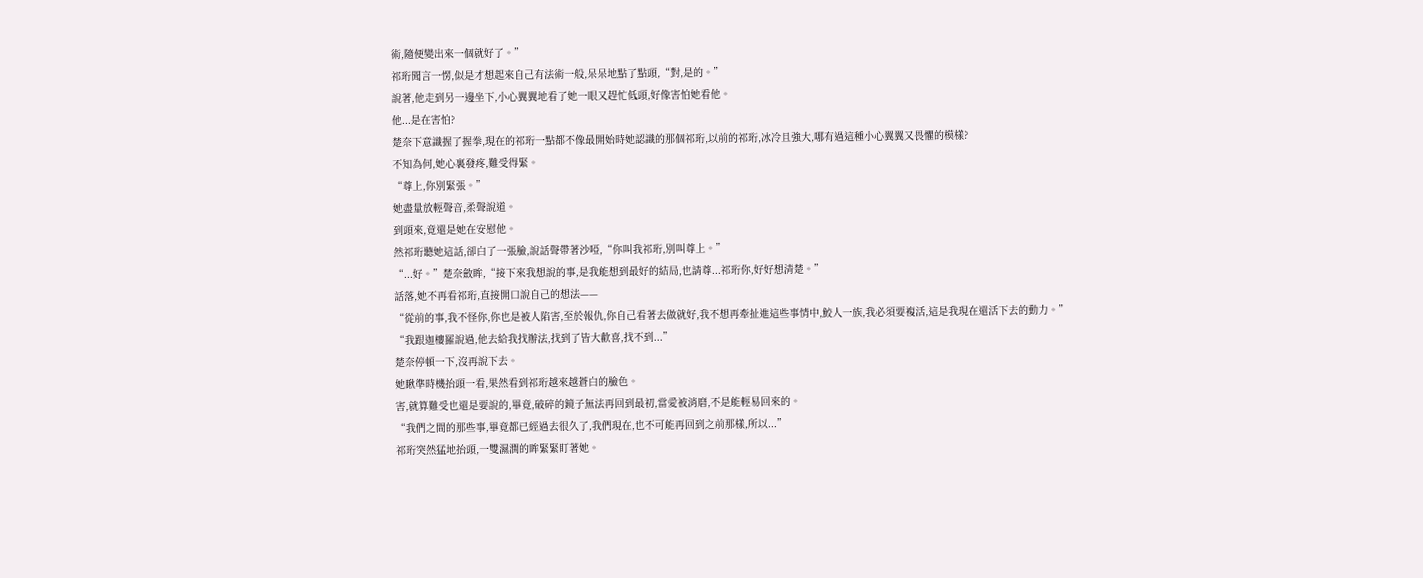術,隨便變出來一個就好了。”
祁珩聞言一愣,似是才想起來自己有法術一般,呆呆地點了點頭,“對,是的。”
說著,他走到另一邊坐下,小心翼翼地看了她一眼又趕忙低頭,好像害怕她看他。
他...是在害怕?
楚奈下意識握了握拳,現在的祁珩一點都不像最開始時她認識的那個祁珩,以前的祁珩,冰冷且強大,哪有過這種小心翼翼又畏懼的模樣?
不知為何,她心裏發疼,難受得緊。
“尊上,你別緊張。”
她盡量放輕聲音,柔聲說道。
到頭來,竟還是她在安慰他。
然祁珩聽她這話,卻白了一張臉,說話聲帶著沙啞,“你叫我祁珩,別叫尊上。”
“...好。”楚奈斂眸,“接下來我想說的事,是我能想到最好的結局,也請尊...祁珩你,好好想清楚。”
話落,她不再看祁珩,直接開口說自己的想法——
“從前的事,我不怪你,你也是被人陷害,至於報仇,你自己看著去做就好,我不想再牽扯進這些事情中,鮫人一族,我必須要複活,這是我現在還活下去的動力。”
“我跟迦樓羅說過,他去給我找辦法,找到了皆大歡喜,找不到...”
楚奈停頓一下,沒再說下去。
她瞅準時機抬頭一看,果然看到祁珩越來越蒼白的臉色。
害,就算難受也還是要說的,畢竟,破碎的鏡子無法再回到最初,當愛被消磨,不是能輕易回來的。
“我們之間的那些事,畢竟都已經過去很久了,我們現在,也不可能再回到之前那樣,所以...”
祁珩突然猛地抬頭,一雙濕潤的眸緊緊盯著她。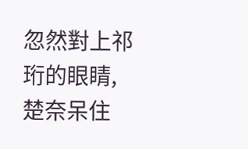忽然對上祁珩的眼睛,楚奈呆住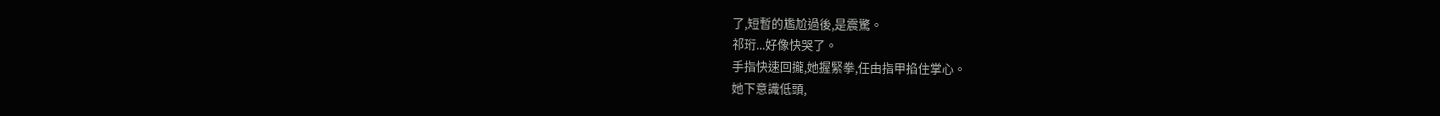了,短暫的尷尬過後,是震驚。
祁珩...好像快哭了。
手指快速回攏,她握緊拳,任由指甲掐住掌心。
她下意識低頭,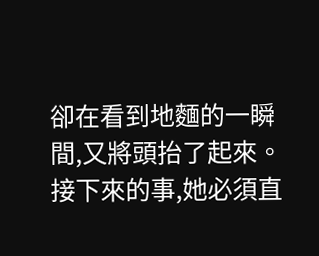卻在看到地麵的一瞬間,又將頭抬了起來。
接下來的事,她必須直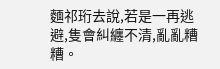麵祁珩去說,若是一再逃避,隻會糾纏不清,亂亂糟糟。